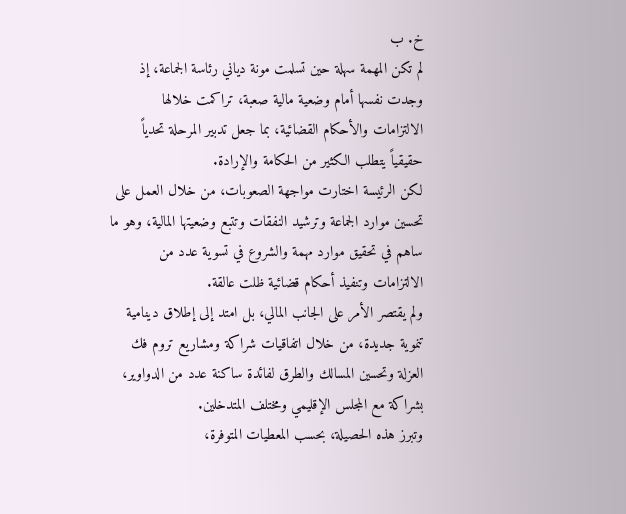خ. ب
لم تكن المهمة سهلة حين تسلمت مونة دياني رئاسة الجماعة، إذ وجدت نفسها أمام وضعية مالية صعبة، تراكمت خلالها الالتزامات والأحكام القضائية، بما جعل تدبير المرحلة تحدياً حقيقياً يتطلب الكثير من الحكامة والإرادة.
لكن الرئيسة اختارت مواجهة الصعوبات، من خلال العمل على تحسين موارد الجماعة وترشيد النفقات وتتبع وضعيتها المالية، وهو ما ساهم في تحقيق موارد مهمة والشروع في تسوية عدد من الالتزامات وتنفيذ أحكام قضائية ظلت عالقة.
ولم يقتصر الأمر على الجانب المالي، بل امتد إلى إطلاق دينامية تنموية جديدة، من خلال اتفاقيات شراكة ومشاريع تروم فك العزلة وتحسين المسالك والطرق لفائدة ساكنة عدد من الدواوير، بشراكة مع المجلس الإقليمي ومختلف المتدخلين.
وتبرز هذه الحصيلة، بحسب المعطيات المتوفرة،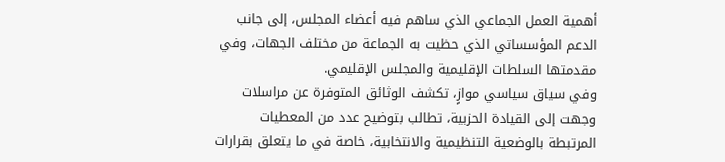أهمية العمل الجماعي الذي ساهم فيه أعضاء المجلس، إلى جانب الدعم المؤسساتي الذي حظيت به الجماعة من مختلف الجهات، وفي مقدمتها السلطات الإقليمية والمجلس الإقليمي.
وفي سياق سياسي موازٍ، تكشف الوثائق المتوفرة عن مراسلات وجهت إلى القيادة الحزبية، تطالب بتوضيح عدد من المعطيات المرتبطة بالوضعية التنظيمية والانتخابية، خاصة في ما يتعلق بقرارات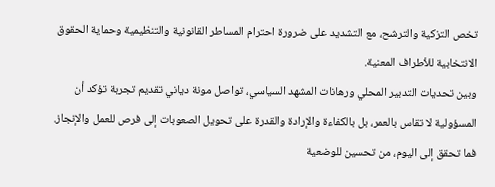تخص التزكية والترشح، مع التشديد على ضرورة احترام المساطر القانونية والتنظيمية وحماية الحقوق الانتخابية للأطراف المعنية.
وبين تحديات التدبير المحلي ورهانات المشهد السياسي، تواصل مونة دياني تقديم تجربة تؤكد أن المسؤولية لا تقاس بالعمر، بل بالكفاءة والإرادة والقدرة على تحويل الصعوبات إلى فرص للعمل والإنجاز.
فما تحقق إلى اليوم، من تحسين للوضعية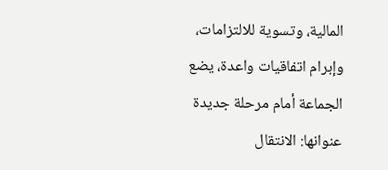المالية، وتسوية للالتزامات، وإبرام اتفاقيات واعدة، يضع الجماعة أمام مرحلة جديدة عنوانها: الانتقال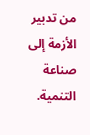من تدبير الأزمة إلى صناعة التنمية.